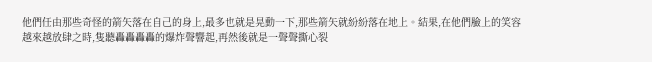他們任由那些奇怪的箭矢落在自己的身上,最多也就是晃動一下,那些箭矢就紛紛落在地上。結果,在他們臉上的笑容越來越放肆之時,隻聽轟轟轟轟的爆炸聲響起,再然後就是一聲聲撕心裂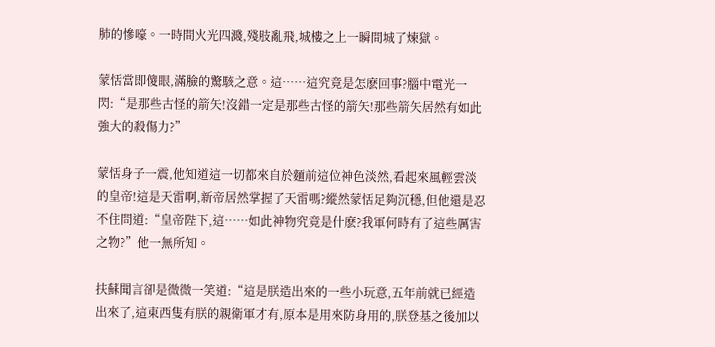肺的慘嚎。一時間火光四濺,殘肢亂飛,城樓之上一瞬間城了煉獄。

蒙恬當即傻眼,滿臉的驚駭之意。這……這究竟是怎麽回事?腦中電光一閃:“是那些古怪的箭矢!沒錯一定是那些古怪的箭矢!那些箭矢居然有如此強大的殺傷力?”

蒙恬身子一震,他知道這一切都來自於麵前這位神色淡然,看起來風輕雲淡的皇帝!這是天雷啊,新帝居然掌握了天雷嗎?縱然蒙恬足夠沉穩,但他還是忍不住問道:“皇帝陛下,這……如此神物究竟是什麽?我軍何時有了這些厲害之物?”他一無所知。

扶蘇聞言卻是微微一笑道:“這是朕造出來的一些小玩意,五年前就已經造出來了,這東西隻有朕的親衛軍才有,原本是用來防身用的,朕登基之後加以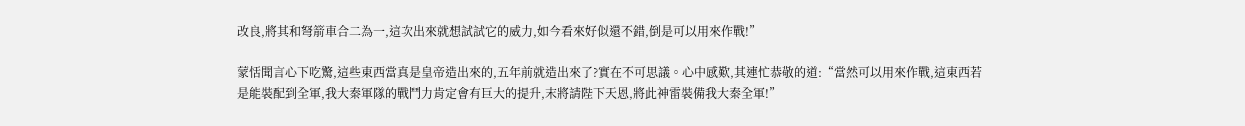改良,將其和弩箭車合二為一,這次出來就想試試它的威力,如今看來好似還不錯,倒是可以用來作戰!”

蒙恬聞言心下吃驚,這些東西當真是皇帝造出來的,五年前就造出來了?實在不可思議。心中感歎,其連忙恭敬的道:“當然可以用來作戰,這東西若是能裝配到全軍,我大秦軍隊的戰鬥力肯定會有巨大的提升,末將請陛下天恩,將此神雷裝備我大秦全軍!”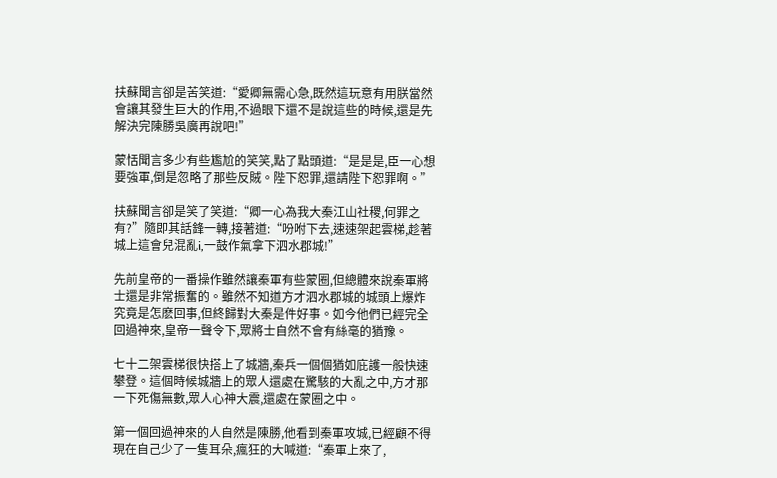扶蘇聞言卻是苦笑道:“愛卿無需心急,既然這玩意有用朕當然會讓其發生巨大的作用,不過眼下還不是說這些的時候,還是先解決完陳勝吳廣再說吧!”

蒙恬聞言多少有些尷尬的笑笑,點了點頭道:“是是是,臣一心想要強軍,倒是忽略了那些反賊。陛下恕罪,還請陛下恕罪啊。”

扶蘇聞言卻是笑了笑道:“卿一心為我大秦江山社稷,何罪之有?”隨即其話鋒一轉,接著道:“吩咐下去,速速架起雲梯,趁著城上這會兒混亂i,一鼓作氣拿下泗水郡城!”

先前皇帝的一番操作雖然讓秦軍有些蒙圈,但總體來說秦軍將士還是非常振奮的。雖然不知道方才泗水郡城的城頭上爆炸究竟是怎麽回事,但終歸對大秦是件好事。如今他們已經完全回過神來,皇帝一聲令下,眾將士自然不會有絲毫的猶豫。

七十二架雲梯很快搭上了城牆,秦兵一個個猶如庇護一般快速攀登。這個時候城牆上的眾人還處在驚駭的大亂之中,方才那一下死傷無數,眾人心神大震,還處在蒙圈之中。

第一個回過神來的人自然是陳勝,他看到秦軍攻城,已經顧不得現在自己少了一隻耳朵,瘋狂的大喊道:“秦軍上來了,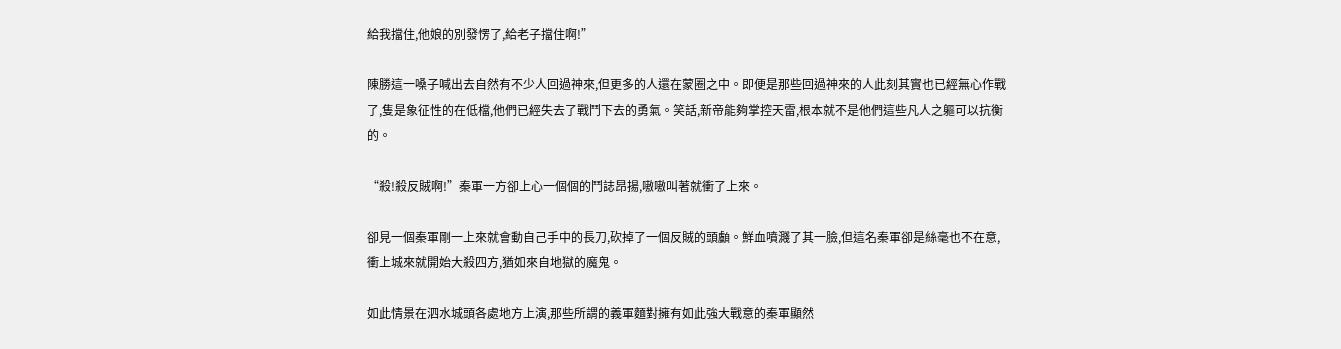給我擋住,他娘的別發愣了,給老子擋住啊!”

陳勝這一嗓子喊出去自然有不少人回過神來,但更多的人還在蒙圈之中。即便是那些回過神來的人此刻其實也已經無心作戰了,隻是象征性的在低檔,他們已經失去了戰鬥下去的勇氣。笑話,新帝能夠掌控天雷,根本就不是他們這些凡人之軀可以抗衡的。

“殺!殺反賊啊!”秦軍一方卻上心一個個的鬥誌昂揚,嗷嗷叫著就衝了上來。

卻見一個秦軍剛一上來就會動自己手中的長刀,砍掉了一個反賊的頭顱。鮮血噴濺了其一臉,但這名秦軍卻是絲毫也不在意,衝上城來就開始大殺四方,猶如來自地獄的魔鬼。

如此情景在泗水城頭各處地方上演,那些所謂的義軍麵對擁有如此強大戰意的秦軍顯然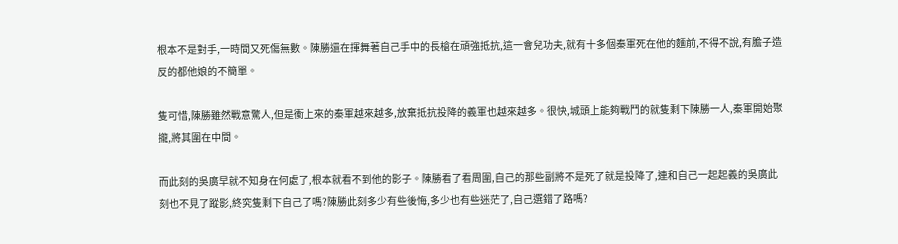根本不是對手,一時間又死傷無數。陳勝還在揮舞著自己手中的長槍在頑強抵抗,這一會兒功夫,就有十多個秦軍死在他的麵前,不得不說,有膽子造反的都他娘的不簡單。

隻可惜,陳勝雖然戰意驚人,但是衝上來的秦軍越來越多,放棄抵抗投降的義軍也越來越多。很快,城頭上能夠戰鬥的就隻剩下陳勝一人,秦軍開始聚攏,將其圍在中間。

而此刻的吳廣早就不知身在何處了,根本就看不到他的影子。陳勝看了看周圍,自己的那些副將不是死了就是投降了,連和自己一起起義的吳廣此刻也不見了蹤影,終究隻剩下自己了嗎?陳勝此刻多少有些後悔,多少也有些迷茫了,自己選錯了路嗎?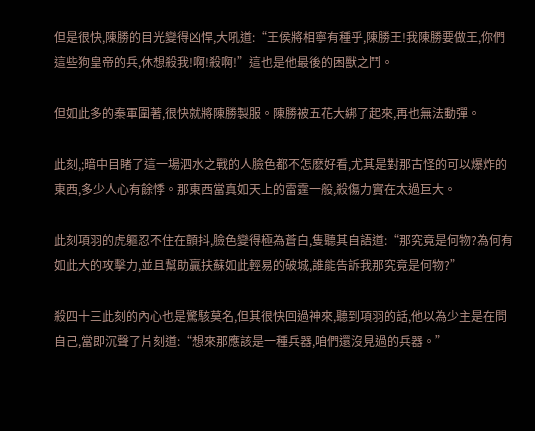但是很快,陳勝的目光變得凶悍,大吼道:“王侯將相寧有種乎,陳勝王!我陳勝要做王,你們這些狗皇帝的兵,休想殺我!啊!殺啊!”這也是他最後的困獸之鬥。

但如此多的秦軍圍著,很快就將陳勝製服。陳勝被五花大綁了起來,再也無法動彈。

此刻,;暗中目睹了這一場泗水之戰的人臉色都不怎麽好看,尤其是對那古怪的可以爆炸的東西,多少人心有餘悸。那東西當真如天上的雷霆一般,殺傷力實在太過巨大。

此刻項羽的虎軀忍不住在顫抖,臉色變得極為蒼白,隻聽其自語道:“那究竟是何物?為何有如此大的攻擊力,並且幫助贏扶蘇如此輕易的破城,誰能告訴我那究竟是何物?”

殺四十三此刻的內心也是驚駭莫名,但其很快回過神來,聽到項羽的話,他以為少主是在問自己,當即沉聲了片刻道:“想來那應該是一種兵器,咱們還沒見過的兵器。”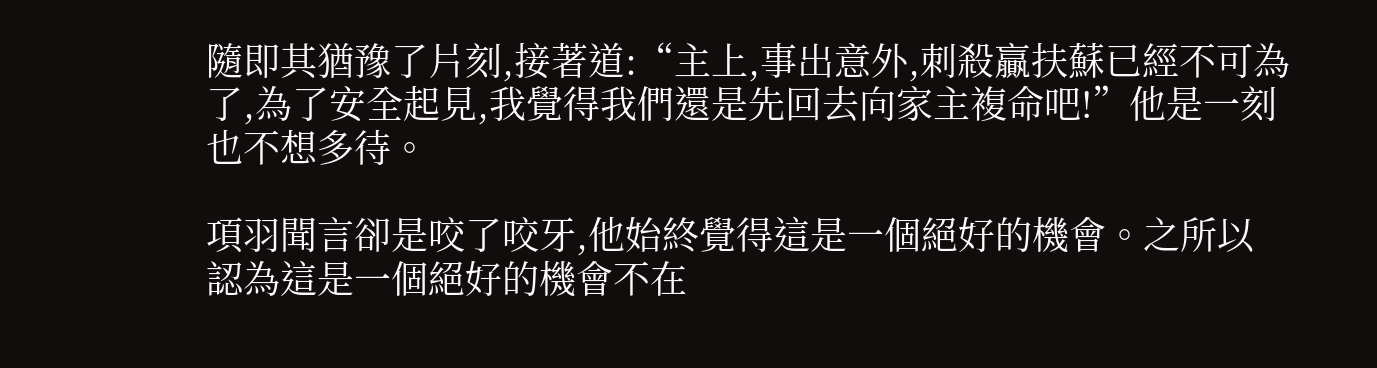隨即其猶豫了片刻,接著道:“主上,事出意外,刺殺贏扶蘇已經不可為了,為了安全起見,我覺得我們還是先回去向家主複命吧!”他是一刻也不想多待。

項羽聞言卻是咬了咬牙,他始終覺得這是一個絕好的機會。之所以認為這是一個絕好的機會不在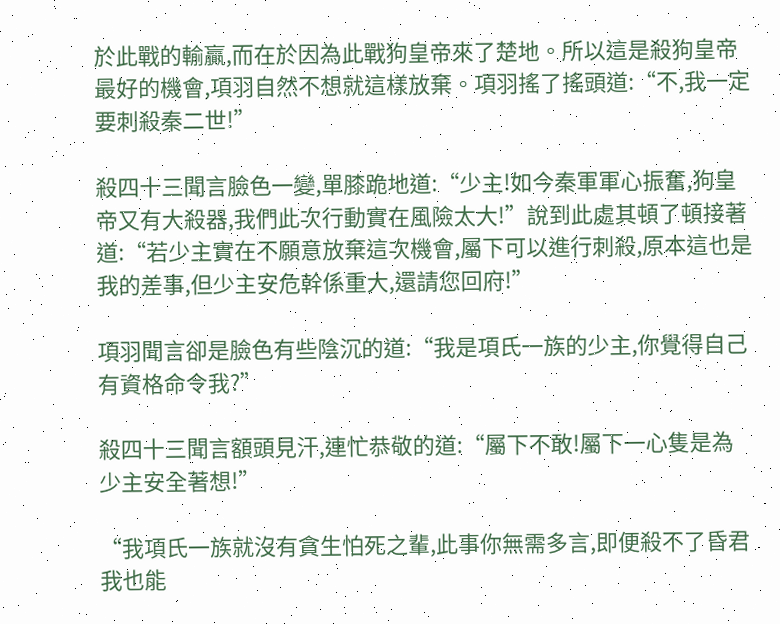於此戰的輸贏,而在於因為此戰狗皇帝來了楚地。所以這是殺狗皇帝最好的機會,項羽自然不想就這樣放棄。項羽搖了搖頭道:“不,我一定要刺殺秦二世!”

殺四十三聞言臉色一變,單膝跪地道:“少主!如今秦軍軍心振奮,狗皇帝又有大殺器,我們此次行動實在風險太大!”說到此處其頓了頓接著道:“若少主實在不願意放棄這次機會,屬下可以進行刺殺,原本這也是我的差事,但少主安危幹係重大,還請您回府!”

項羽聞言卻是臉色有些陰沉的道:“我是項氏一族的少主,你覺得自己有資格命令我?”

殺四十三聞言額頭見汗,連忙恭敬的道:“屬下不敢!屬下一心隻是為少主安全著想!”

“我項氏一族就沒有貪生怕死之輩,此事你無需多言,即便殺不了昏君我也能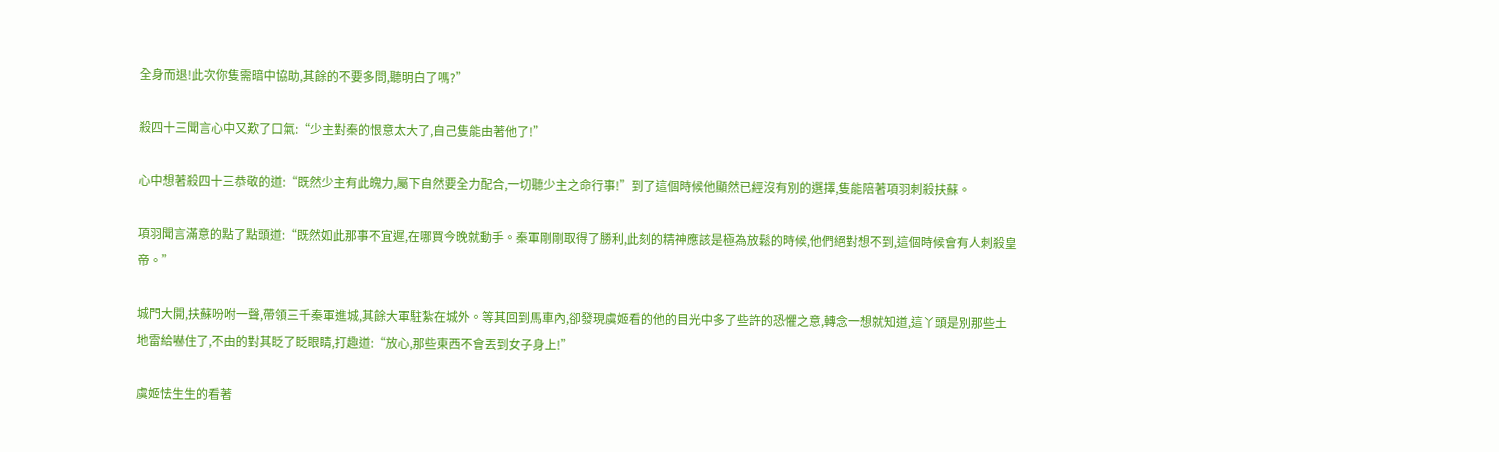全身而退!此次你隻需暗中協助,其餘的不要多問,聽明白了嗎?”

殺四十三聞言心中又歎了口氣:“少主對秦的恨意太大了,自己隻能由著他了!”

心中想著殺四十三恭敬的道:“既然少主有此魄力,屬下自然要全力配合,一切聽少主之命行事!”到了這個時候他顯然已經沒有別的選擇,隻能陪著項羽刺殺扶蘇。

項羽聞言滿意的點了點頭道:“既然如此那事不宜遲,在哪買今晚就動手。秦軍剛剛取得了勝利,此刻的精神應該是極為放鬆的時候,他們絕對想不到,這個時候會有人刺殺皇帝。”

城門大開,扶蘇吩咐一聲,帶領三千秦軍進城,其餘大軍駐紮在城外。等其回到馬車內,卻發現虞姬看的他的目光中多了些許的恐懼之意,轉念一想就知道,這丫頭是別那些土地雷給嚇住了,不由的對其眨了眨眼睛,打趣道:“放心,那些東西不會丟到女子身上!”

虞姬怯生生的看著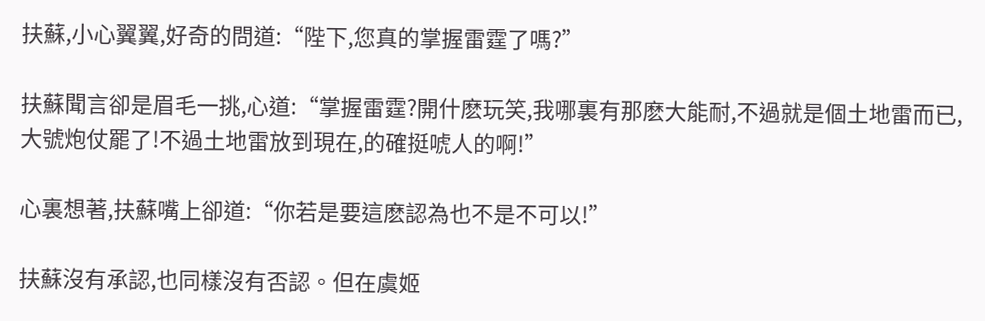扶蘇,小心翼翼,好奇的問道:“陛下,您真的掌握雷霆了嗎?”

扶蘇聞言卻是眉毛一挑,心道:“掌握雷霆?開什麽玩笑,我哪裏有那麽大能耐,不過就是個土地雷而已,大號炮仗罷了!不過土地雷放到現在,的確挺唬人的啊!”

心裏想著,扶蘇嘴上卻道:“你若是要這麽認為也不是不可以!”

扶蘇沒有承認,也同樣沒有否認。但在虞姬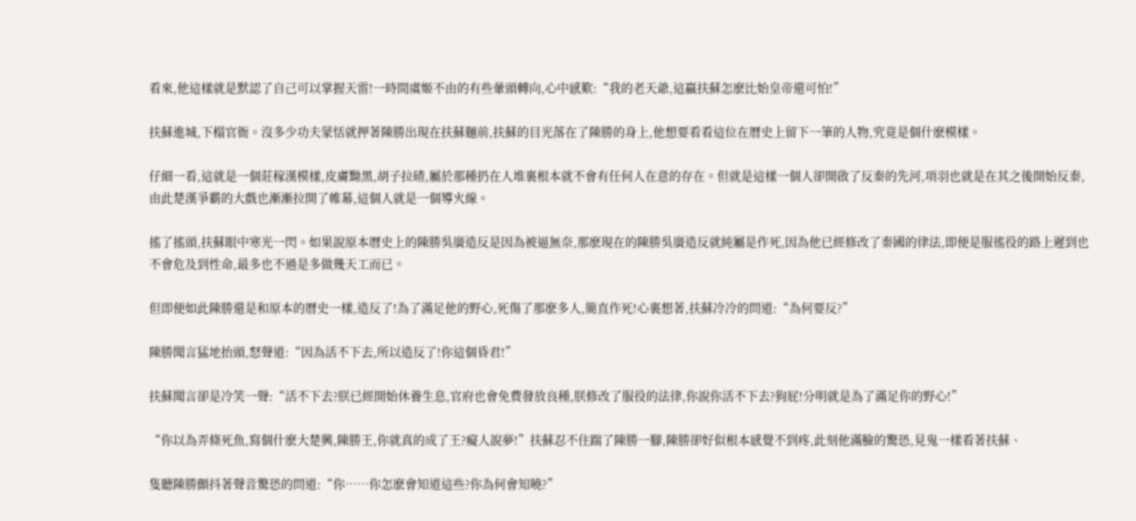看來,他這樣就是默認了自己可以掌握天雷!一時間虞姬不由的有些暈頭轉向,心中感歎:“我的老天爺,這嬴扶蘇怎麽比始皇帝還可怕!”

扶蘇進城,下榻官衙。沒多少功夫蒙恬就押著陳勝出現在扶蘇麵前,扶蘇的目光落在了陳勝的身上,他想要看看這位在曆史上留下一筆的人物,究竟是個什麽模樣。

仔細一看,這就是一個莊稼漢模樣,皮膚黝黑,胡子拉碴,屬於那種扔在人堆裏根本就不會有任何人在意的存在。但就是這樣一個人卻開啟了反秦的先河,項羽也就是在其之後開始反秦,由此楚漢爭霸的大戲也漸漸拉開了帷幕,這個人就是一個導火線。

搖了搖頭,扶蘇眼中寒光一閃。如果說原本曆史上的陳勝吳廣造反是因為被逼無奈,那麽現在的陳勝吳廣造反就純屬是作死,因為他已經修改了秦國的律法,即便是服徭役的路上遲到也不會危及到性命,最多也不過是多做幾天工而已。

但即便如此陳勝還是和原本的曆史一樣,造反了!為了滿足他的野心,死傷了那麽多人,簡直作死!心裏想著,扶蘇冷冷的問道:“為何要反?”

陳勝聞言猛地抬頭,怒聲道:“因為活不下去,所以造反了!你這個昏君!”

扶蘇聞言卻是冷笑一聲:“活不下去?朕已經開始休養生息,官府也會免費發放良種,朕修改了服役的法律,你說你活不下去?狗屁!分明就是為了滿足你的野心!”

“你以為弄條死魚,寫個什麽大楚興,陳勝王,你就真的成了王?癡人說夢!”扶蘇忍不住踹了陳勝一腳,陳勝卻好似根本感覺不到疼,此刻他滿臉的驚恐,見鬼一樣看著扶蘇、

隻聽陳勝顫抖著聲音驚恐的問道:“你……你怎麽會知道這些?你為何會知曉?”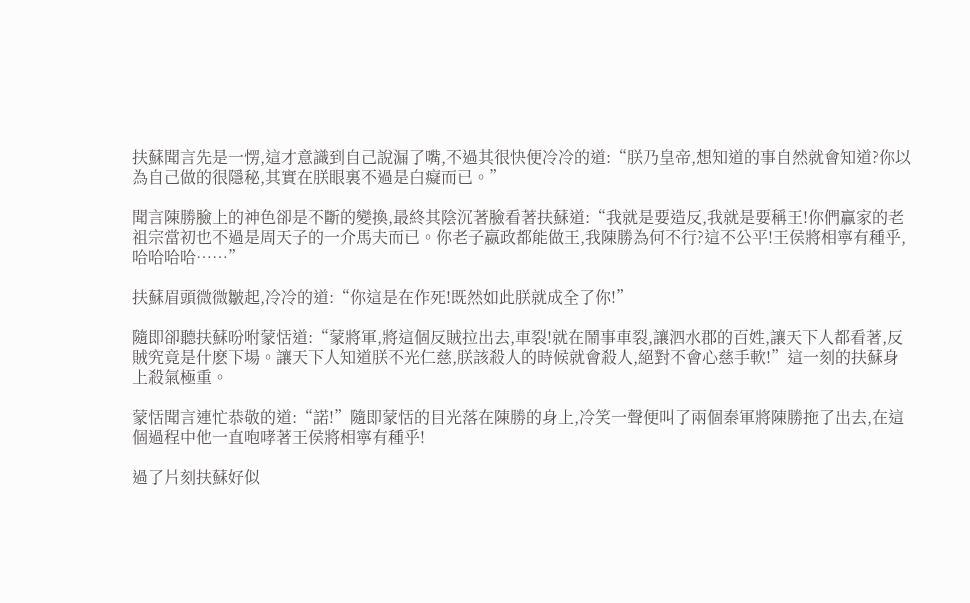扶蘇聞言先是一愣,這才意識到自己說漏了嘴,不過其很快便冷冷的道:“朕乃皇帝,想知道的事自然就會知道?你以為自己做的很隱秘,其實在朕眼裏不過是白癡而已。”

聞言陳勝臉上的神色卻是不斷的變換,最終其陰沉著臉看著扶蘇道:“我就是要造反,我就是要稱王!你們贏家的老祖宗當初也不過是周天子的一介馬夫而已。你老子嬴政都能做王,我陳勝為何不行?這不公平!王侯將相寧有種乎,哈哈哈哈……”

扶蘇眉頭微微皺起,冷冷的道:“你這是在作死!既然如此朕就成全了你!”

隨即卻聽扶蘇吩咐蒙恬道:“蒙將軍,將這個反賊拉出去,車裂!就在鬧事車裂,讓泗水郡的百姓,讓天下人都看著,反賊究竟是什麽下場。讓天下人知道朕不光仁慈,朕該殺人的時候就會殺人,絕對不會心慈手軟!”這一刻的扶蘇身上殺氣極重。

蒙恬聞言連忙恭敬的道:“諾!”隨即蒙恬的目光落在陳勝的身上,冷笑一聲便叫了兩個秦軍將陳勝拖了出去,在這個過程中他一直咆哮著王侯將相寧有種乎!

過了片刻扶蘇好似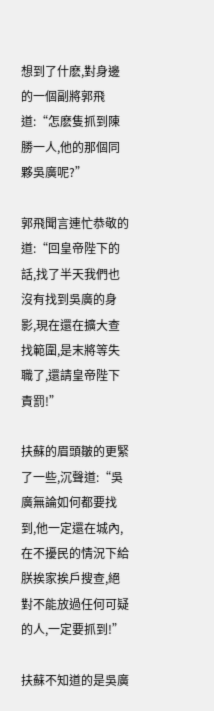想到了什麽,對身邊的一個副將郭飛道:“怎麽隻抓到陳勝一人,他的那個同夥吳廣呢?”

郭飛聞言連忙恭敬的道:“回皇帝陛下的話,找了半天我們也沒有找到吳廣的身影,現在還在擴大查找範圍,是末將等失職了,還請皇帝陛下責罰!”

扶蘇的眉頭皺的更緊了一些,沉聲道:“吳廣無論如何都要找到,他一定還在城內,在不擾民的情況下給朕挨家挨戶搜查,絕對不能放過任何可疑的人,一定要抓到!”

扶蘇不知道的是吳廣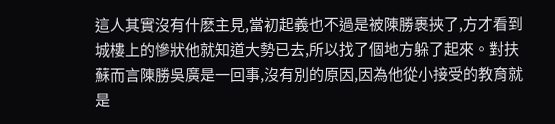這人其實沒有什麽主見,當初起義也不過是被陳勝裹挾了,方才看到城樓上的慘狀他就知道大勢已去,所以找了個地方躲了起來。對扶蘇而言陳勝吳廣是一回事,沒有別的原因,因為他從小接受的教育就是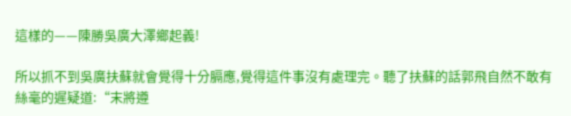這樣的——陳勝吳廣大澤鄉起義!

所以抓不到吳廣扶蘇就會覺得十分膈應,覺得這件事沒有處理完。聽了扶蘇的話郭飛自然不敢有絲毫的遲疑道:“末將遵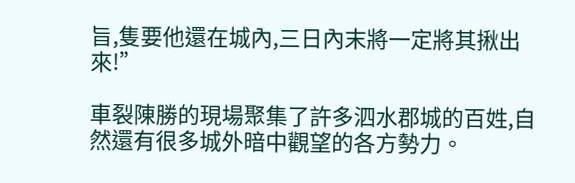旨,隻要他還在城內,三日內末將一定將其揪出來!”

車裂陳勝的現場聚集了許多泗水郡城的百姓,自然還有很多城外暗中觀望的各方勢力。